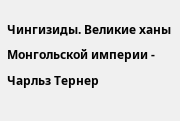Чингизиды. Великие ханы Монгольской империи - Чарльз Тернер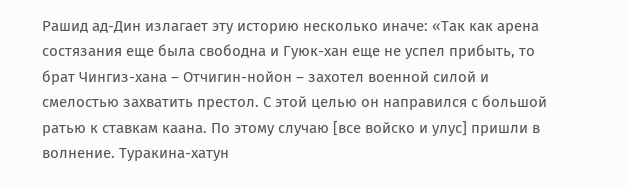Рашид ад-Дин излагает эту историю несколько иначе: «Так как арена состязания еще была свободна и Гуюк-хан еще не успел прибыть, то брат Чингиз-хана – Отчигин-нойон – захотел военной силой и смелостью захватить престол. С этой целью он направился с большой ратью к ставкам каана. По этому случаю [все войско и улус] пришли в волнение. Туракина-хатун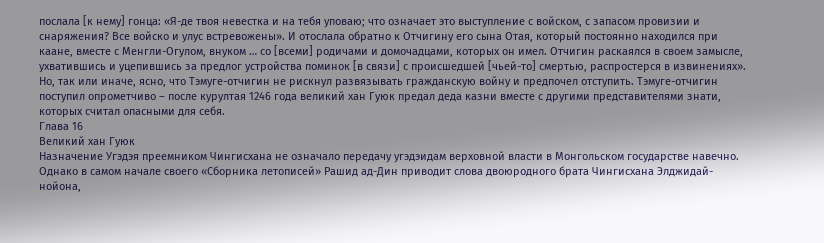послала [к нему] гонца: «Я-де твоя невестка и на тебя уповаю; что означает это выступление с войском, с запасом провизии и снаряжения? Все войско и улус встревожены». И отослала обратно к Отчигину его сына Отая, который постоянно находился при каане, вместе с Менгли-Огулом, внуком … со [всеми] родичами и домочадцами, которых он имел. Отчигин раскаялся в своем замысле, ухватившись и уцепившись за предлог устройства поминок [в связи] с происшедшей [чьей-то] смертью, распростерся в извинениях». Но, так или иначе, ясно, что Тэмуге-отчигин не рискнул развязывать гражданскую войну и предпочел отступить. Тэмуге-отчигин поступил опрометчиво – после курултая 1246 года великий хан Гуюк предал деда казни вместе с другими представителями знати, которых считал опасными для себя.
Глава 16
Великий хан Гуюк
Назначение Угэдэя преемником Чингисхана не означало передачу угэдэидам верховной власти в Монгольском государстве навечно. Однако в самом начале своего «Сборника летописей» Рашид ад-Дин приводит слова двоюродного брата Чингисхана Элджидай-нойона,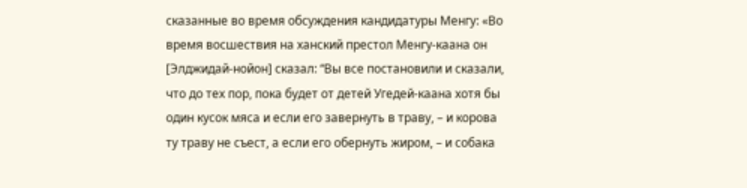сказанные во время обсуждения кандидатуры Менгу: «Во время восшествия на ханский престол Менгу-каана он [Элджидай-нойон] сказал: “Вы все постановили и сказали, что до тех пор, пока будет от детей Угедей-каана хотя бы один кусок мяса и если его завернуть в траву, – и корова ту траву не съест, а если его обернуть жиром, – и собака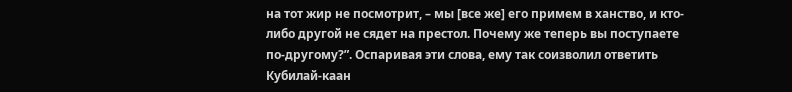на тот жир не посмотрит, – мы [все же] его примем в ханство, и кто-либо другой не сядет на престол. Почему же теперь вы поступаете по-другому?”. Оспаривая эти слова, ему так соизволил ответить Кубилай-каан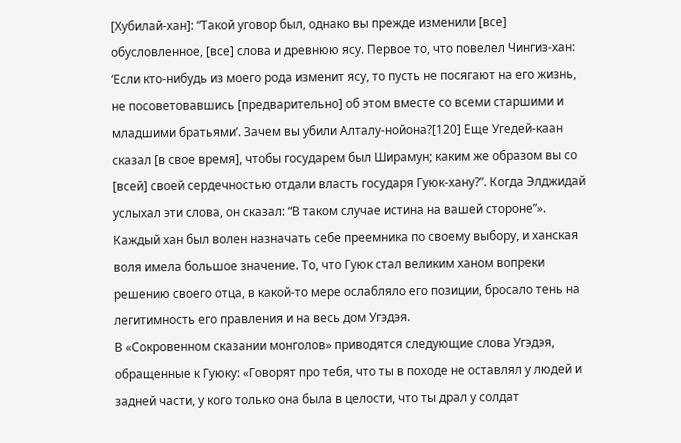[Хубилай-хан]: “Такой уговор был, однако вы прежде изменили [все] обусловленное, [все] слова и древнюю ясу. Первое то, что повелел Чингиз-хан: ‘Если кто-нибудь из моего рода изменит ясу, то пусть не посягают на его жизнь, не посоветовавшись [предварительно] об этом вместе со всеми старшими и младшими братьями’. Зачем вы убили Алталу-нойона?[120] Еще Угедей-каан сказал [в свое время], чтобы государем был Ширамун; каким же образом вы со [всей] своей сердечностью отдали власть государя Гуюк-хану?”. Когда Элджидай услыхал эти слова, он сказал: “В таком случае истина на вашей стороне”».
Каждый хан был волен назначать себе преемника по своему выбору, и ханская воля имела большое значение. То, что Гуюк стал великим ханом вопреки решению своего отца, в какой-то мере ослабляло его позиции, бросало тень на легитимность его правления и на весь дом Угэдэя.
В «Сокровенном сказании монголов» приводятся следующие слова Угэдэя, обращенные к Гуюку: «Говорят про тебя, что ты в походе не оставлял у людей и задней части, у кого только она была в целости, что ты драл у солдат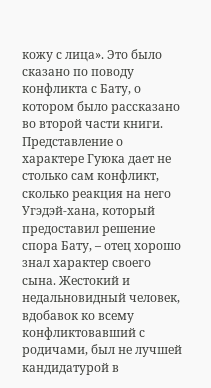кожу с лица». Это было сказано по поводу конфликта с Бату, о котором было рассказано во второй части книги. Представление о характере Гуюка дает не столько сам конфликт, сколько реакция на него Угэдэй-хана, который предоставил решение спора Бату, – отец хорошо знал характер своего сына. Жестокий и недальновидный человек, вдобавок ко всему конфликтовавший с родичами, был не лучшей кандидатурой в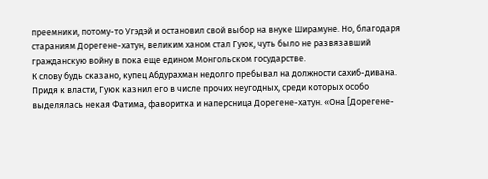преемники, потому-то Угэдэй и остановил свой выбор на внуке Ширамуне. Но, благодаря стараниям Дорегене-хатун, великим ханом стал Гуюк, чуть было не развязавший гражданскую войну в пока еще едином Монгольском государстве.
К слову будь сказано, купец Абдурахман недолго пребывал на должности сахиб-дивана. Придя к власти, Гуюк казнил его в числе прочих неугодных, среди которых особо выделялась некая Фатима, фаворитка и наперсница Дорегене-хатун. «Она [Дорегене-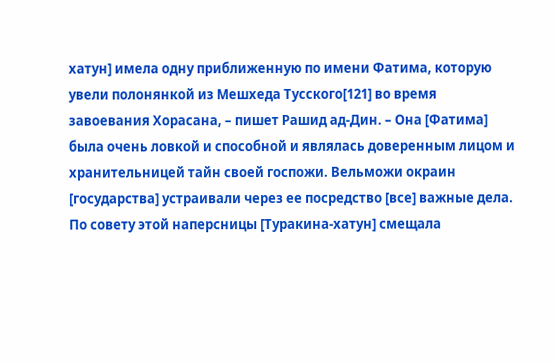хатун] имела одну приближенную по имени Фатима, которую увели полонянкой из Мешхеда Тусского[121] во время завоевания Хорасана, – пишет Рашид ад-Дин. – Она [Фатима] была очень ловкой и способной и являлась доверенным лицом и хранительницей тайн своей госпожи. Вельможи окраин [государства] устраивали через ее посредство [все] важные дела. По совету этой наперсницы [Туракина-хатун] смещала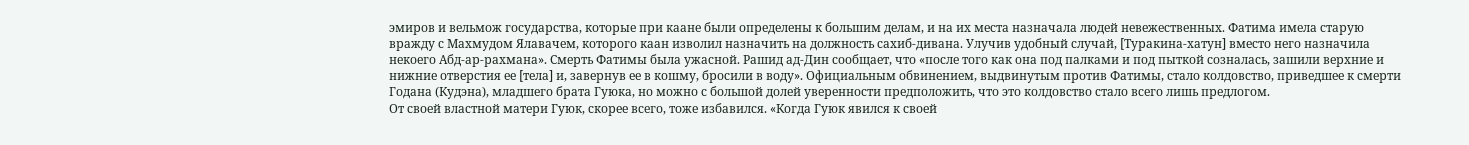эмиров и вельмож государства, которые при каане были определены к большим делам, и на их места назначала людей невежественных. Фатима имела старую вражду с Махмудом Ялавачем, которого каан изволил назначить на должность сахиб-дивана. Улучив удобный случай, [Туракина-хатун] вместо него назначила некоего Абд-ар-рахмана». Смерть Фатимы была ужасной. Рашид ад-Дин сообщает, что «после того как она под палками и под пыткой созналась, зашили верхние и нижние отверстия ее [тела] и, завернув ее в кошму, бросили в воду». Официальным обвинением, выдвинутым против Фатимы, стало колдовство, приведшее к смерти Годана (Кудэна), младшего брата Гуюка, но можно с большой долей уверенности предположить, что это колдовство стало всего лишь предлогом.
От своей властной матери Гуюк, скорее всего, тоже избавился. «Когда Гуюк явился к своей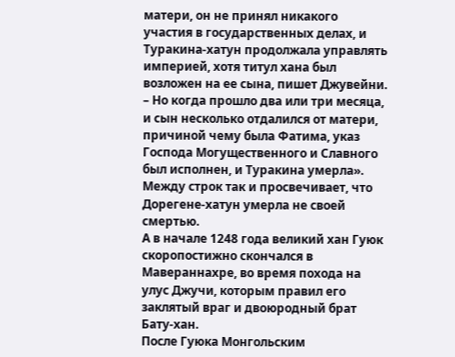матери, он не принял никакого участия в государственных делах, и Туракина-хатун продолжала управлять империей, хотя титул хана был возложен на ее сына, пишет Джувейни. – Но когда прошло два или три месяца, и сын несколько отдалился от матери, причиной чему была Фатима, указ Господа Могущественного и Славного был исполнен, и Туракина умерла». Между строк так и просвечивает, что Дорегене-хатун умерла не своей смертью.
А в начале 1248 года великий хан Гуюк скоропостижно скончался в Мавераннахре, во время похода на улус Джучи, которым правил его заклятый враг и двоюродный брат Бату-хан.
После Гуюка Монгольским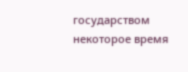государством некоторое время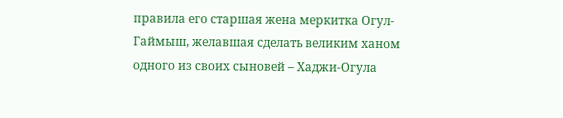правила его старшая жена меркитка Огул-Гаймыш, желавшая сделать великим ханом одного из своих сыновей – Хаджи-Огула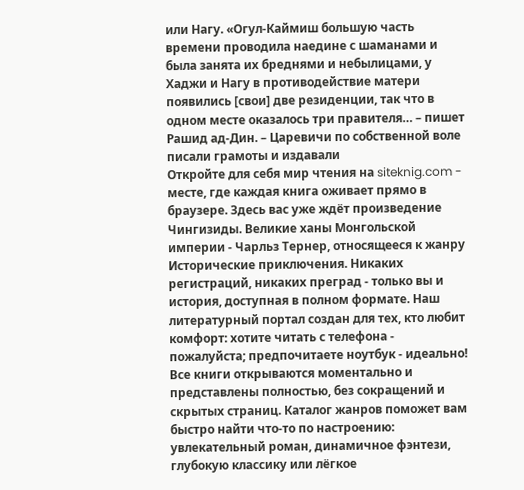или Нагу. «Огул-Каймиш большую часть времени проводила наедине с шаманами и была занята их бреднями и небылицами, у Хаджи и Нагу в противодействие матери появились [свои] две резиденции, так что в одном месте оказалось три правителя… – пишет Рашид ад-Дин. – Царевичи по собственной воле писали грамоты и издавали
Откройте для себя мир чтения на siteknig.com - месте, где каждая книга оживает прямо в браузере. Здесь вас уже ждёт произведение Чингизиды. Великие ханы Монгольской империи - Чарльз Тернер, относящееся к жанру Исторические приключения. Никаких регистраций, никаких преград - только вы и история, доступная в полном формате. Наш литературный портал создан для тех, кто любит комфорт: хотите читать с телефона - пожалуйста; предпочитаете ноутбук - идеально! Все книги открываются моментально и представлены полностью, без сокращений и скрытых страниц. Каталог жанров поможет вам быстро найти что-то по настроению: увлекательный роман, динамичное фэнтези, глубокую классику или лёгкое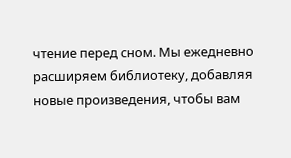чтение перед сном. Мы ежедневно расширяем библиотеку, добавляя новые произведения, чтобы вам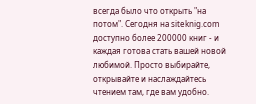всегда было что открыть "на потом". Сегодня на siteknig.com доступно более 200000 книг - и каждая готова стать вашей новой любимой. Просто выбирайте, открывайте и наслаждайтесь чтением там, где вам удобно.